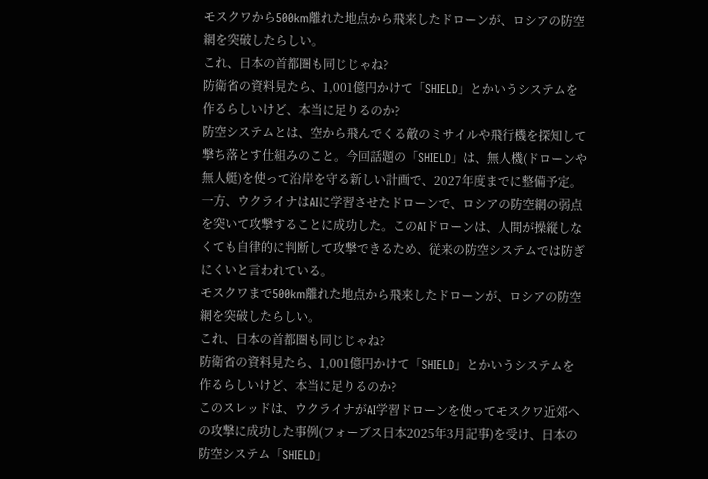モスクワから500km離れた地点から飛来したドローンが、ロシアの防空網を突破したらしい。
これ、日本の首都圏も同じじゃね?
防衛省の資料見たら、1,001億円かけて「SHIELD」とかいうシステムを作るらしいけど、本当に足りるのか?
防空システムとは、空から飛んでくる敵のミサイルや飛行機を探知して撃ち落とす仕組みのこと。今回話題の「SHIELD」は、無人機(ドローンや無人艇)を使って沿岸を守る新しい計画で、2027年度までに整備予定。一方、ウクライナはAIに学習させたドローンで、ロシアの防空網の弱点を突いて攻撃することに成功した。このAIドローンは、人間が操縦しなくても自律的に判断して攻撃できるため、従来の防空システムでは防ぎにくいと言われている。
モスクワまで500km離れた地点から飛来したドローンが、ロシアの防空網を突破したらしい。
これ、日本の首都圏も同じじゃね?
防衛省の資料見たら、1,001億円かけて「SHIELD」とかいうシステムを作るらしいけど、本当に足りるのか?
このスレッドは、ウクライナがAI学習ドローンを使ってモスクワ近郊への攻撃に成功した事例(フォーブス日本2025年3月記事)を受け、日本の防空システム「SHIELD」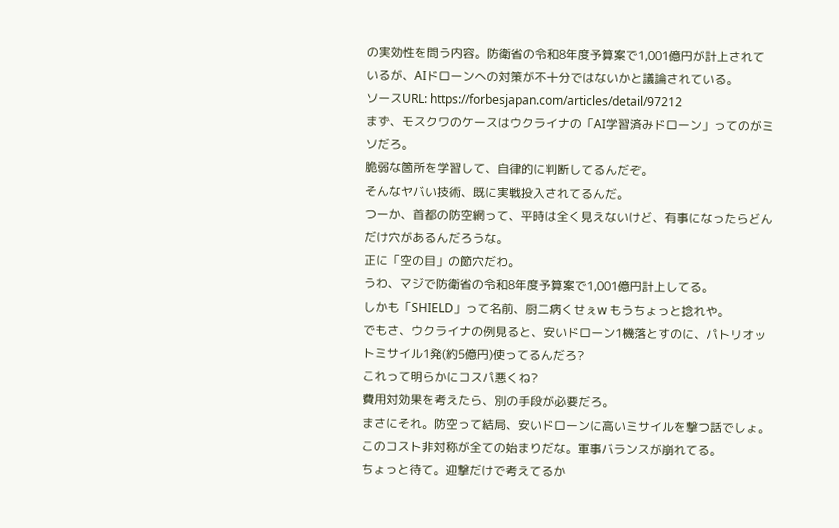の実効性を問う内容。防衛省の令和8年度予算案で1,001億円が計上されているが、AIドローンへの対策が不十分ではないかと議論されている。
ソースURL: https://forbesjapan.com/articles/detail/97212
まず、モスクワのケースはウクライナの「AI学習済みドローン」ってのがミソだろ。
脆弱な箇所を学習して、自律的に判断してるんだぞ。
そんなヤバい技術、既に実戦投入されてるんだ。
つーか、首都の防空網って、平時は全く見えないけど、有事になったらどんだけ穴があるんだろうな。
正に「空の目」の節穴だわ。
うわ、マジで防衛省の令和8年度予算案で1,001億円計上してる。
しかも「SHIELD」って名前、厨二病くせぇw もうちょっと捻れや。
でもさ、ウクライナの例見ると、安いドローン1機落とすのに、パトリオットミサイル1発(約5億円)使ってるんだろ?
これって明らかにコスパ悪くね?
費用対効果を考えたら、別の手段が必要だろ。
まさにそれ。防空って結局、安いドローンに高いミサイルを撃つ話でしょ。
このコスト非対称が全ての始まりだな。軍事バランスが崩れてる。
ちょっと待て。迎撃だけで考えてるか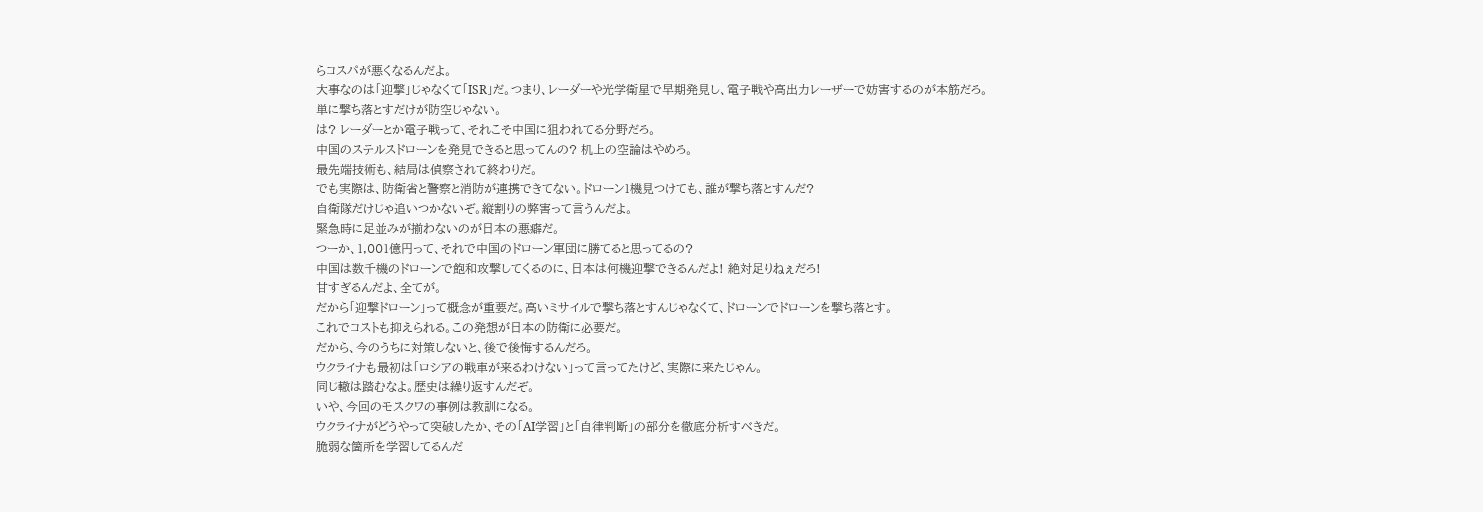らコスパが悪くなるんだよ。
大事なのは「迎撃」じゃなくて「ISR」だ。つまり、レーダーや光学衛星で早期発見し、電子戦や高出力レーザーで妨害するのが本筋だろ。
単に撃ち落とすだけが防空じゃない。
は? レーダーとか電子戦って、それこそ中国に狙われてる分野だろ。
中国のステルスドローンを発見できると思ってんの? 机上の空論はやめろ。
最先端技術も、結局は偵察されて終わりだ。
でも実際は、防衛省と警察と消防が連携できてない。ドローン1機見つけても、誰が撃ち落とすんだ?
自衛隊だけじゃ追いつかないぞ。縦割りの弊害って言うんだよ。
緊急時に足並みが揃わないのが日本の悪癖だ。
つーか、1,001億円って、それで中国のドローン軍団に勝てると思ってるの?
中国は数千機のドローンで飽和攻撃してくるのに、日本は何機迎撃できるんだよ! 絶対足りねぇだろ!
甘すぎるんだよ、全てが。
だから「迎撃ドローン」って概念が重要だ。高いミサイルで撃ち落とすんじゃなくて、ドローンでドローンを撃ち落とす。
これでコストも抑えられる。この発想が日本の防衛に必要だ。
だから、今のうちに対策しないと、後で後悔するんだろ。
ウクライナも最初は「ロシアの戦車が来るわけない」って言ってたけど、実際に来たじゃん。
同じ轍は踏むなよ。歴史は繰り返すんだぞ。
いや、今回のモスクワの事例は教訓になる。
ウクライナがどうやって突破したか、その「AI学習」と「自律判断」の部分を徹底分析すべきだ。
脆弱な箇所を学習してるんだ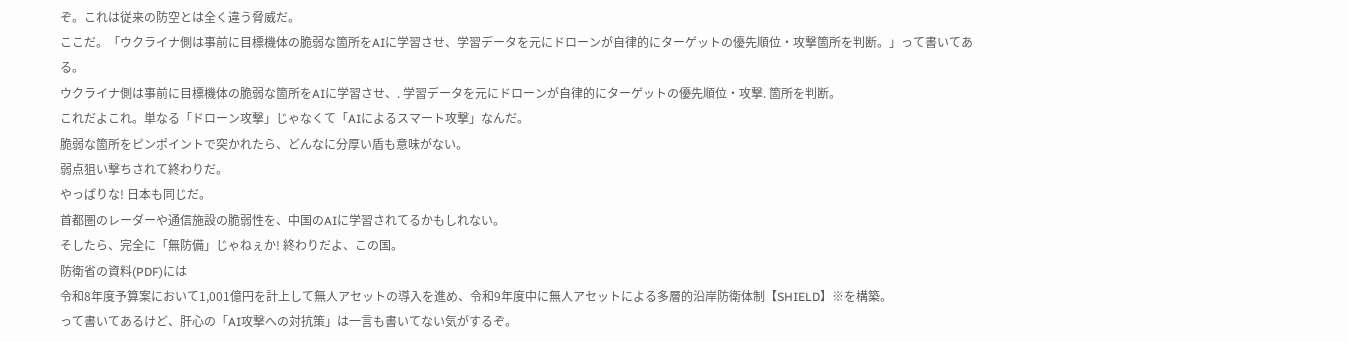ぞ。これは従来の防空とは全く違う脅威だ。
ここだ。「ウクライナ側は事前に目標機体の脆弱な箇所をAIに学習させ、学習データを元にドローンが自律的にターゲットの優先順位・攻撃箇所を判断。」って書いてある。
ウクライナ側は事前に目標機体の脆弱な箇所をAIに学習させ、. 学習データを元にドローンが自律的にターゲットの優先順位・攻撃. 箇所を判断。
これだよこれ。単なる「ドローン攻撃」じゃなくて「AIによるスマート攻撃」なんだ。
脆弱な箇所をピンポイントで突かれたら、どんなに分厚い盾も意味がない。
弱点狙い撃ちされて終わりだ。
やっぱりな! 日本も同じだ。
首都圏のレーダーや通信施設の脆弱性を、中国のAIに学習されてるかもしれない。
そしたら、完全に「無防備」じゃねぇか! 終わりだよ、この国。
防衛省の資料(PDF)には
令和8年度予算案において1,001億円を計上して無人アセットの導入を進め、令和9年度中に無人アセットによる多層的沿岸防衛体制【SHIELD】※を構築。
って書いてあるけど、肝心の「AI攻撃への対抗策」は一言も書いてない気がするぞ。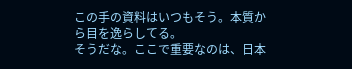この手の資料はいつもそう。本質から目を逸らしてる。
そうだな。ここで重要なのは、日本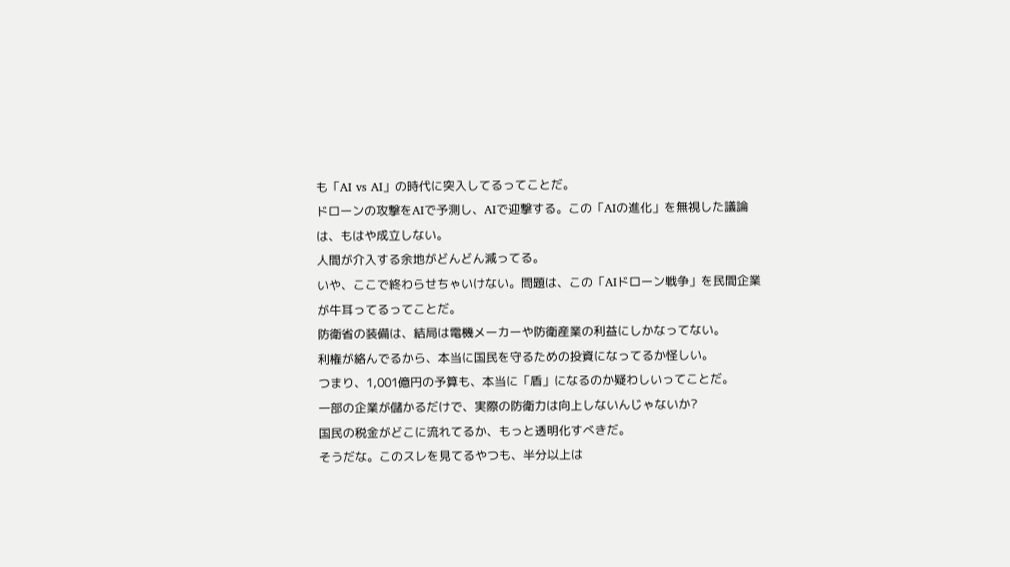も「AI vs AI」の時代に突入してるってことだ。
ドローンの攻撃をAIで予測し、AIで迎撃する。この「AIの進化」を無視した議論は、もはや成立しない。
人間が介入する余地がどんどん減ってる。
いや、ここで終わらせちゃいけない。問題は、この「AIドローン戦争」を民間企業が牛耳ってるってことだ。
防衛省の装備は、結局は電機メーカーや防衛産業の利益にしかなってない。
利権が絡んでるから、本当に国民を守るための投資になってるか怪しい。
つまり、1,001億円の予算も、本当に「盾」になるのか疑わしいってことだ。
一部の企業が儲かるだけで、実際の防衛力は向上しないんじゃないか?
国民の税金がどこに流れてるか、もっと透明化すべきだ。
そうだな。このスレを見てるやつも、半分以上は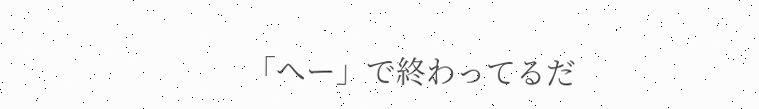「へー」で終わってるだ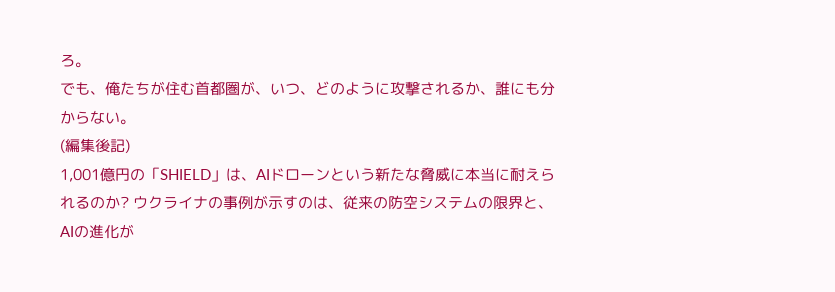ろ。
でも、俺たちが住む首都圏が、いつ、どのように攻撃されるか、誰にも分からない。
(編集後記)
1,001億円の「SHIELD」は、AIドローンという新たな脅威に本当に耐えられるのか? ウクライナの事例が示すのは、従来の防空システムの限界と、AIの進化が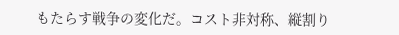もたらす戦争の変化だ。コスト非対称、縦割り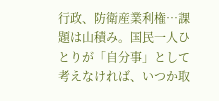行政、防衛産業利権…課題は山積み。国民一人ひとりが「自分事」として考えなければ、いつか取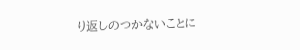り返しのつかないことに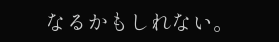なるかもしれない。